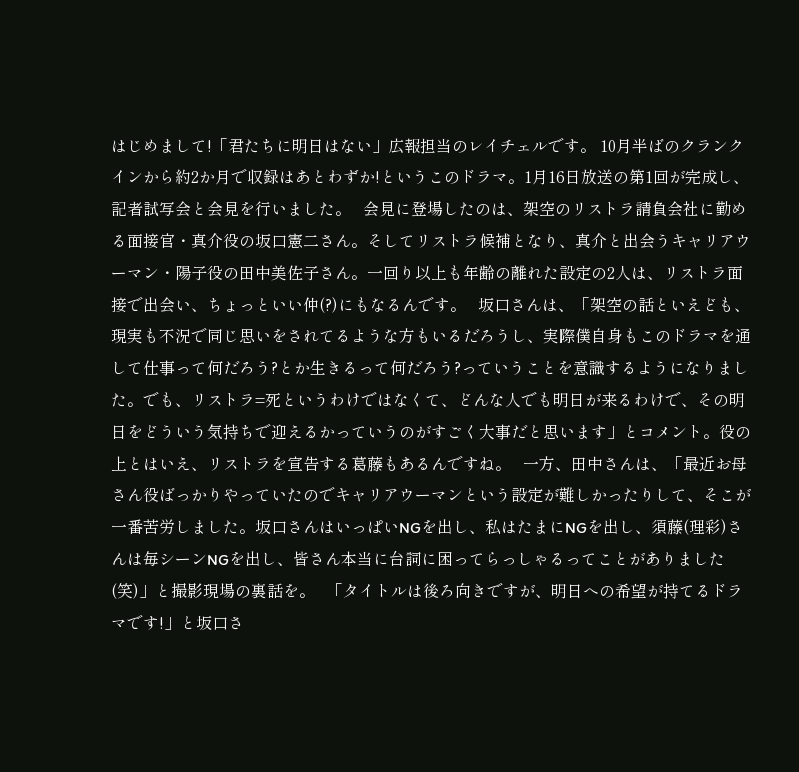はじめまして!「君たちに明日はない」広報担当のレイチェルです。 10月半ばのクランクインから約2か月で収録はあとわずか!というこのドラマ。1月16日放送の第1回が完成し、記者試写会と会見を行いました。   会見に登場したのは、架空のリストラ請負会社に勤める面接官・真介役の坂口憲二さん。そしてリストラ候補となり、真介と出会うキャリアウーマン・陽子役の田中美佐子さん。一回り以上も年齢の離れた設定の2人は、リストラ面接で出会い、ちょっといい仲(?)にもなるんです。   坂口さんは、「架空の話といえども、現実も不況で同じ思いをされてるような方もいるだろうし、実際僕自身もこのドラマを通して仕事って何だろう?とか生きるって何だろう?っていうことを意識するようになりました。でも、リストラ=死というわけではなくて、どんな人でも明日が来るわけで、その明日をどういう気持ちで迎えるかっていうのがすごく大事だと思います」とコメント。役の上とはいえ、リストラを宣告する葛藤もあるんですね。   一方、田中さんは、「最近お母さん役ばっかりやっていたのでキャリアウーマンという設定が難しかったりして、そこが一番苦労しました。坂口さんはいっぱいNGを出し、私はたまにNGを出し、須藤(理彩)さんは毎シーンNGを出し、皆さん本当に台詞に困ってらっしゃるってことがありました(笑)」と撮影現場の裏話を。   「タイトルは後ろ向きですが、明日への希望が持てるドラマです!」と坂口さ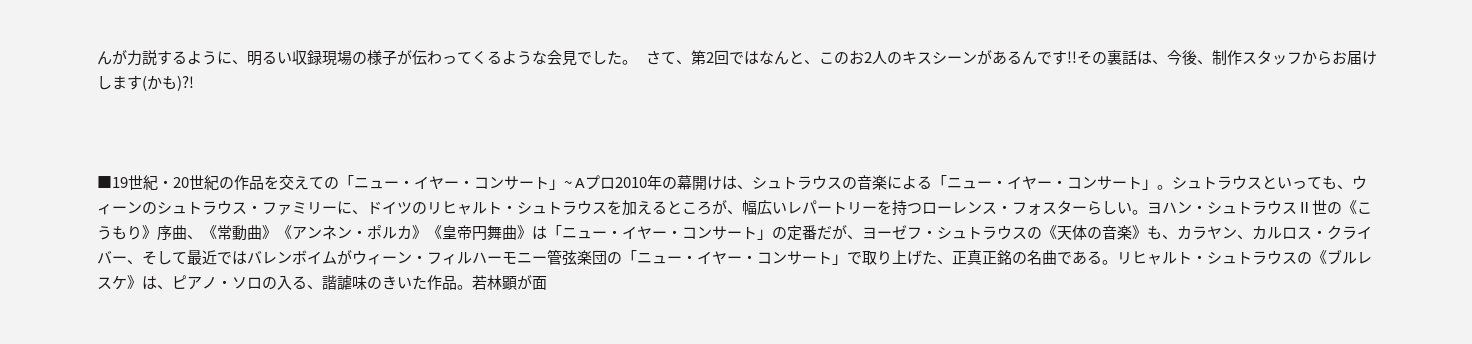んが力説するように、明るい収録現場の様子が伝わってくるような会見でした。   さて、第2回ではなんと、このお2人のキスシーンがあるんです!!その裏話は、今後、制作スタッフからお届けします(かも)?!



■19世紀・20世紀の作品を交えての「ニュー・イヤー・コンサート」~ Aプロ2010年の幕開けは、シュトラウスの音楽による「ニュー・イヤー・コンサート」。シュトラウスといっても、ウィーンのシュトラウス・ファミリーに、ドイツのリヒャルト・シュトラウスを加えるところが、幅広いレパートリーを持つローレンス・フォスターらしい。ヨハン・シュトラウスⅡ世の《こうもり》序曲、《常動曲》《アンネン・ポルカ》《皇帝円舞曲》は「ニュー・イヤー・コンサート」の定番だが、ヨーゼフ・シュトラウスの《天体の音楽》も、カラヤン、カルロス・クライバー、そして最近ではバレンボイムがウィーン・フィルハーモニー管弦楽団の「ニュー・イヤー・コンサート」で取り上げた、正真正銘の名曲である。リヒャルト・シュトラウスの《ブルレスケ》は、ピアノ・ソロの入る、諧謔味のきいた作品。若林顕が面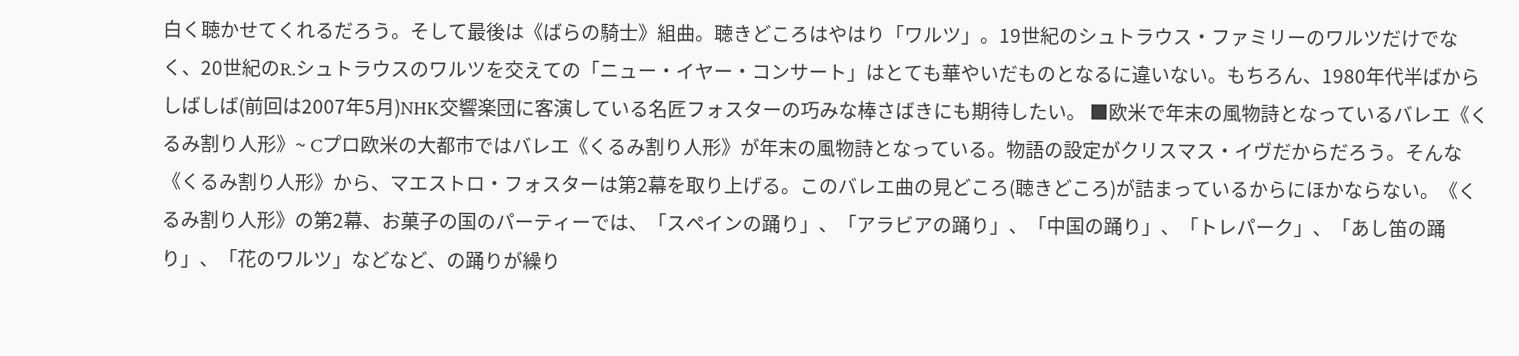白く聴かせてくれるだろう。そして最後は《ばらの騎士》組曲。聴きどころはやはり「ワルツ」。19世紀のシュトラウス・ファミリーのワルツだけでなく、20世紀のR.シュトラウスのワルツを交えての「ニュー・イヤー・コンサート」はとても華やいだものとなるに違いない。もちろん、1980年代半ばからしばしば(前回は2007年5月)NHK交響楽団に客演している名匠フォスターの巧みな棒さばきにも期待したい。 ■欧米で年末の風物詩となっているバレエ《くるみ割り人形》~ Cプロ欧米の大都市ではバレエ《くるみ割り人形》が年末の風物詩となっている。物語の設定がクリスマス・イヴだからだろう。そんな《くるみ割り人形》から、マエストロ・フォスターは第2幕を取り上げる。このバレエ曲の見どころ(聴きどころ)が詰まっているからにほかならない。《くるみ割り人形》の第2幕、お菓子の国のパーティーでは、「スペインの踊り」、「アラビアの踊り」、「中国の踊り」、「トレパーク」、「あし笛の踊り」、「花のワルツ」などなど、の踊りが繰り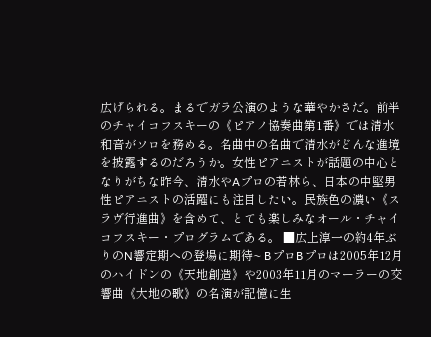広げられる。まるでガラ公演のような華やかさだ。前半のチャイコフスキーの《ピアノ協奏曲第1番》では清水和音がソロを務める。名曲中の名曲で清水がどんな進境を披露するのだろうか。女性ピアニストが話題の中心となりがちな昨今、清水やAプロの若林ら、日本の中堅男性ピアニストの活躍にも注目したい。民族色の濃い《スラヴ行進曲》を含めて、とても楽しみなオール・チャイコフスキー・プログラムである。 ■広上淳一の約4年ぶりのN響定期への登場に期待~ BプロBプロは2005年12月のハイドンの《天地創造》や2003年11月のマーラーの交響曲《大地の歌》の名演が記憶に生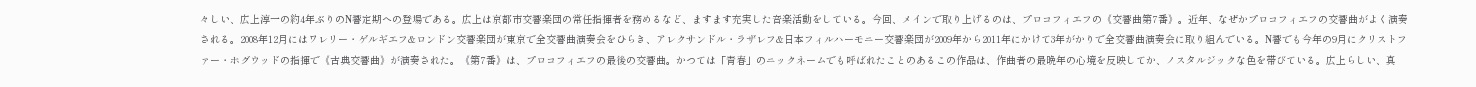々しい、広上淳一の約4年ぶりのN響定期への登場である。広上は京都市交響楽団の常任指揮者を務めるなど、ますます充実した音楽活動をしている。今回、メインで取り上げるのは、プロコフィエフの《交響曲第7番》。近年、なぜかプロコフィエフの交響曲がよく演奏される。2008年12月にはワレリー・ゲルギエフ&ロンドン交響楽団が東京で全交響曲演奏会をひらき、アレクサンドル・ラザレフ&日本フィルハーモニー交響楽団が2009年から2011年にかけて3年がかりで全交響曲演奏会に取り組んでいる。N響でも今年の9月にクリストファー・ホグウッドの指揮で《古典交響曲》が演奏された。《第7番》は、プロコフィエフの最後の交響曲。かつては「青春」のニックネームでも呼ばれたことのあるこの作品は、作曲者の最晩年の心境を反映してか、ノスタルジックな色を帯びている。広上らしい、真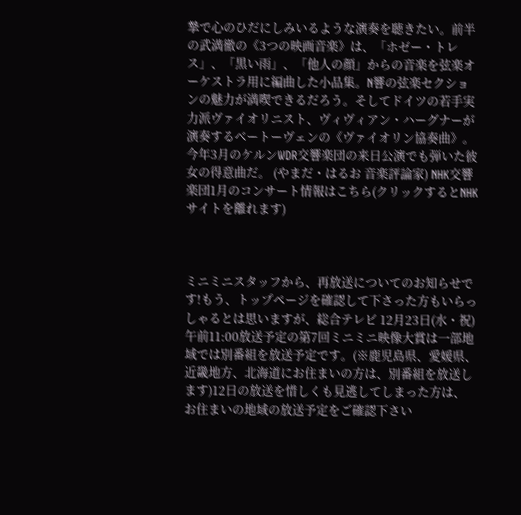摯で心のひだにしみいるような演奏を聴きたい。前半の武満徹の《3つの映画音楽》は、「ホゼー・トレス」、「黒い雨」、「他人の顔」からの音楽を弦楽オーケストラ用に編曲した小品集。N響の弦楽セクションの魅力が満喫できるだろう。そしてドイツの若手実力派ヴァイオリニスト、ヴィヴィアン・ハーグナーが演奏するベートーヴェンの《ヴァイオリン協奏曲》。今年3月のケルンWDR交響楽団の来日公演でも弾いた彼女の得意曲だ。 (やまだ・はるお 音楽評論家) NHK交響楽団1月のコンサート情報はこちら(クリックするとNHKサイトを離れます)



ミニミニスタッフから、再放送についてのお知らせです!もう、トップページを確認して下さった方もいらっしゃるとは思いますが、総合テレビ 12月23日(水・祝)午前11:00放送予定の第7回ミニミニ映像大賞は一部地域では別番組を放送予定です。(※鹿児島県、愛媛県、近畿地方、北海道にお住まいの方は、別番組を放送します)12日の放送を惜しくも見逃してしまった方は、お住まいの地域の放送予定をご確認下さい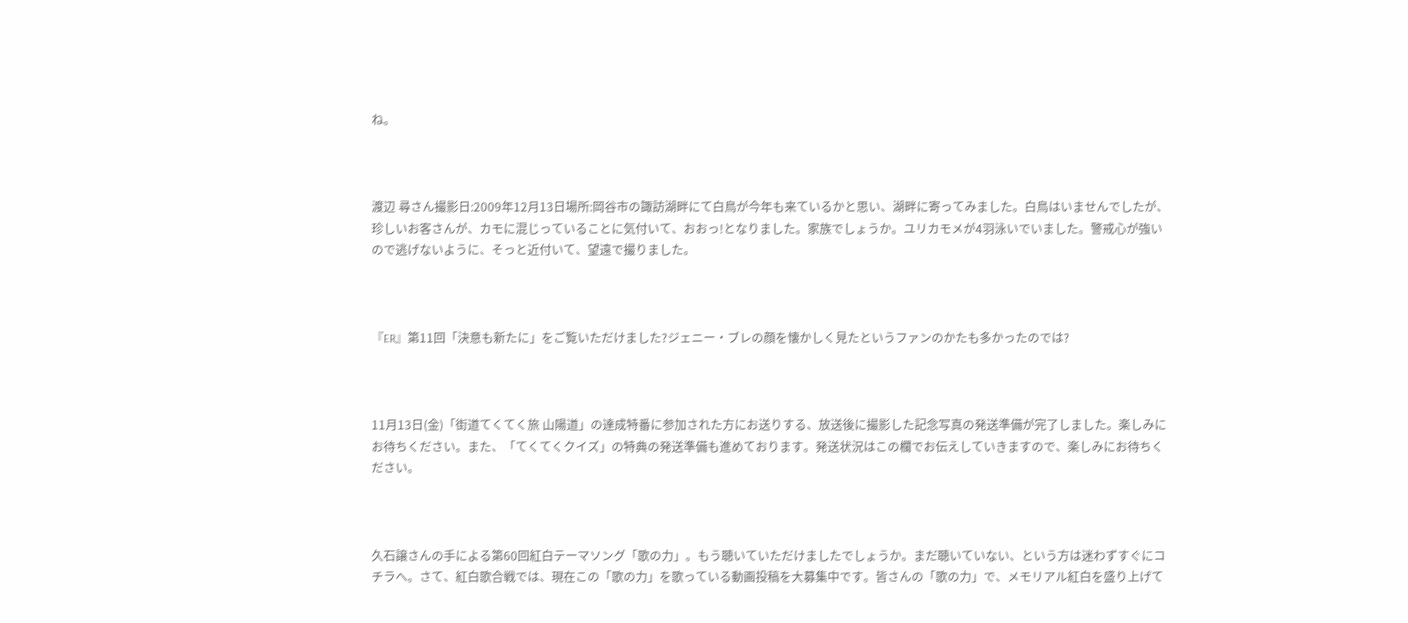ね。



渡辺 尋さん撮影日:2009年12月13日場所:岡谷市の諏訪湖畔にて白鳥が今年も来ているかと思い、湖畔に寄ってみました。白鳥はいませんでしたが、珍しいお客さんが、カモに混じっていることに気付いて、おおっ!となりました。家族でしょうか。ユリカモメが4羽泳いでいました。警戒心が強いので逃げないように、そっと近付いて、望遠で撮りました。



『ER』第11回「決意も新たに」をご覧いただけました?ジェニー・ブレの顔を懐かしく見たというファンのかたも多かったのでは?



11月13日(金)「街道てくてく旅 山陽道」の達成特番に参加された方にお送りする、放送後に撮影した記念写真の発送準備が完了しました。楽しみにお待ちください。また、「てくてくクイズ」の特典の発送準備も進めております。発送状況はこの欄でお伝えしていきますので、楽しみにお待ちください。



久石譲さんの手による第60回紅白テーマソング「歌の力」。もう聴いていただけましたでしょうか。まだ聴いていない、という方は迷わずすぐにコチラへ。さて、紅白歌合戦では、現在この「歌の力」を歌っている動画投稿を大募集中です。皆さんの「歌の力」で、メモリアル紅白を盛り上げて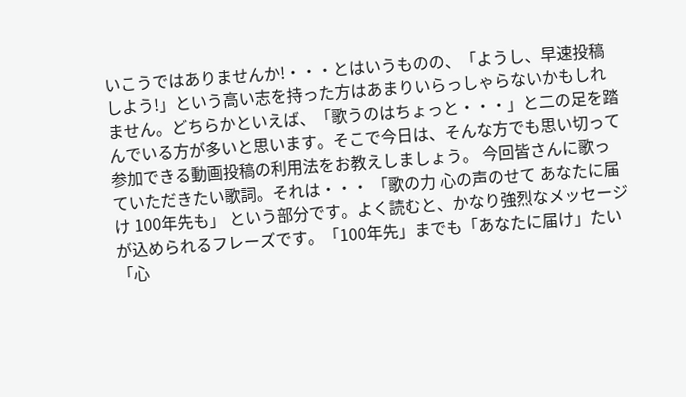いこうではありませんか!・・・とはいうものの、「ようし、早速投稿しよう!」という高い志を持った方はあまりいらっしゃらないかもしれません。どちらかといえば、「歌うのはちょっと・・・」と二の足を踏んでいる方が多いと思います。そこで今日は、そんな方でも思い切って参加できる動画投稿の利用法をお教えしましょう。 今回皆さんに歌っていただきたい歌詞。それは・・・ 「歌の力 心の声のせて あなたに届け 100年先も」 という部分です。よく読むと、かなり強烈なメッセージが込められるフレーズです。「100年先」までも「あなたに届け」たい「心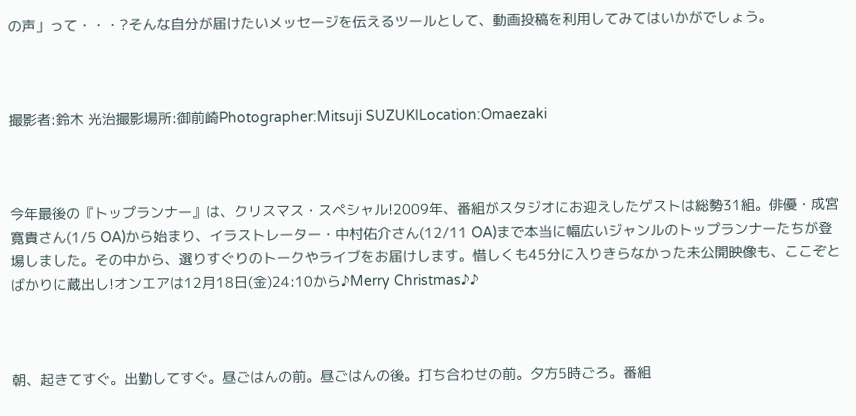の声」って・・・?そんな自分が届けたいメッセージを伝えるツールとして、動画投稿を利用してみてはいかがでしょう。



撮影者:鈴木 光治撮影場所:御前崎Photographer:Mitsuji SUZUKILocation:Omaezaki



今年最後の『トップランナー』は、クリスマス・スペシャル!2009年、番組がスタジオにお迎えしたゲストは総勢31組。俳優・成宮寛貴さん(1/5 OA)から始まり、イラストレーター・中村佑介さん(12/11 OA)まで本当に幅広いジャンルのトップランナーたちが登場しました。その中から、選りすぐりのトークやライブをお届けします。惜しくも45分に入りきらなかった未公開映像も、ここぞとばかりに蔵出し!オンエアは12月18日(金)24:10から♪Merry Christmas♪♪



朝、起きてすぐ。出勤してすぐ。昼ごはんの前。昼ごはんの後。打ち合わせの前。夕方5時ごろ。番組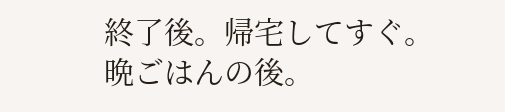終了後。帰宅してすぐ。晩ごはんの後。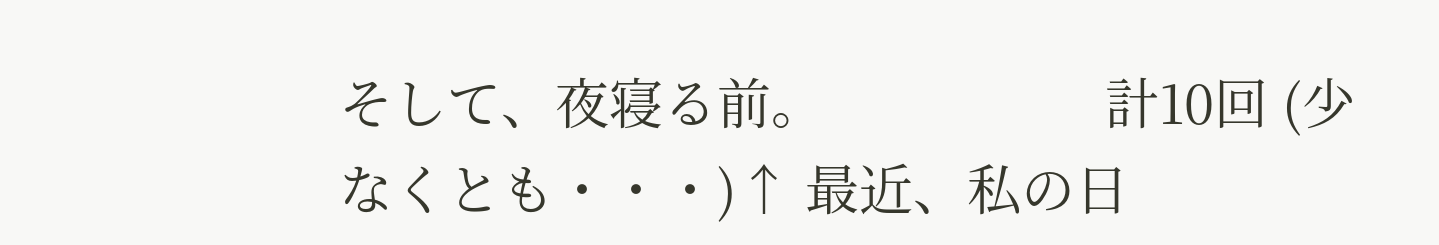そして、夜寝る前。                    計10回 (少なくとも・・・)↑ 最近、私の日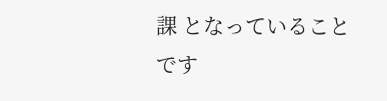課 となっていることです